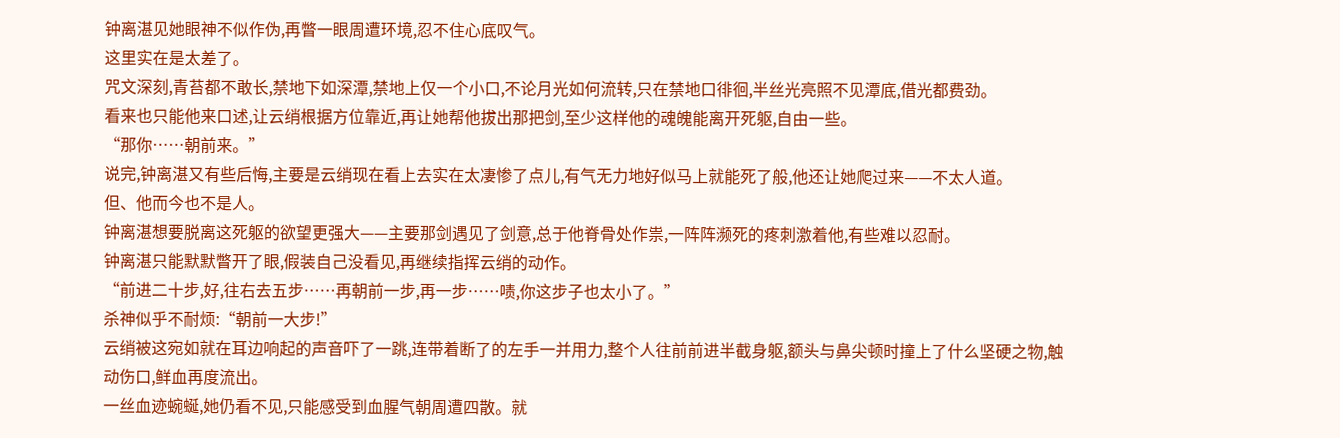钟离湛见她眼神不似作伪,再瞥一眼周遭环境,忍不住心底叹气。
这里实在是太差了。
咒文深刻,青苔都不敢长,禁地下如深潭,禁地上仅一个小口,不论月光如何流转,只在禁地口徘徊,半丝光亮照不见潭底,借光都费劲。
看来也只能他来口述,让云绡根据方位靠近,再让她帮他拔出那把剑,至少这样他的魂魄能离开死躯,自由一些。
“那你……朝前来。”
说完,钟离湛又有些后悔,主要是云绡现在看上去实在太凄惨了点儿,有气无力地好似马上就能死了般,他还让她爬过来——不太人道。
但、他而今也不是人。
钟离湛想要脱离这死躯的欲望更强大——主要那剑遇见了剑意,总于他脊骨处作祟,一阵阵濒死的疼刺激着他,有些难以忍耐。
钟离湛只能默默瞥开了眼,假装自己没看见,再继续指挥云绡的动作。
“前进二十步,好,往右去五步……再朝前一步,再一步……啧,你这步子也太小了。”
杀神似乎不耐烦:“朝前一大步!”
云绡被这宛如就在耳边响起的声音吓了一跳,连带着断了的左手一并用力,整个人往前前进半截身躯,额头与鼻尖顿时撞上了什么坚硬之物,触动伤口,鲜血再度流出。
一丝血迹蜿蜒,她仍看不见,只能感受到血腥气朝周遭四散。就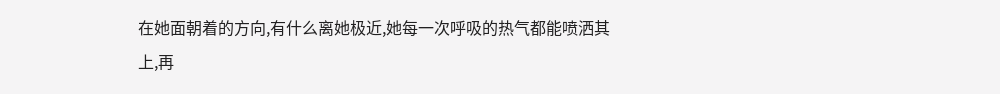在她面朝着的方向,有什么离她极近,她每一次呼吸的热气都能喷洒其上,再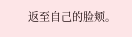返至自己的脸颊。